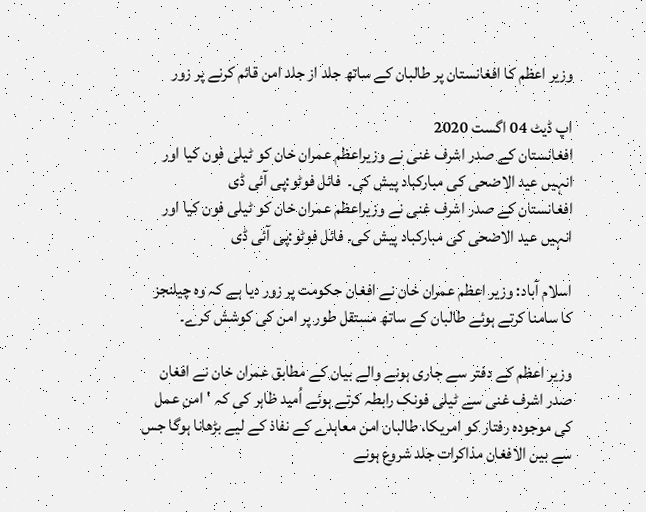وزیر اعظم کا افغانستان پر طالبان کے ساتھ جلد از جلد امن قائم کرنے پر زور

اپ ڈیٹ 04 اگست 2020
افغانستان کے صدر اشرف غنی نے وزیراعظم عمران خان کو ٹیلی فون کیا اور انہیں عید الاضحی کی مبارکباد پیش کی۔  فائل فوٹو:پی آئی ڈی
افغانستان کے صدر اشرف غنی نے وزیراعظم عمران خان کو ٹیلی فون کیا اور انہیں عید الاضحی کی مبارکباد پیش کی۔ فائل فوٹو:پی آئی ڈی

اسلام آباد: وزیر اعظم عمران خان نے افغان حکومت پر زور دیا ہے کہ وہ چیلنجز کا سامنا کرتے ہوئے طالبان کے ساتھ مستقل طور پر امن کی کوشش کرے۔

وزیر اعظم کے دفتر سے جاری ہونے والے بیان کے مطابق عمران خان نے افغان صدر اشرف غنی سے ٹیلی فونک رابطہ کرتے ہوئے اُمید ظاہر کی کہ 'امن عمل کی موجودہ رفتار کو امریکا، طالبان امن معاہدے کے نفاذ کے لیے بڑھانا ہوگا جس سے بین الافغان مذاکرات جلد شروع ہونے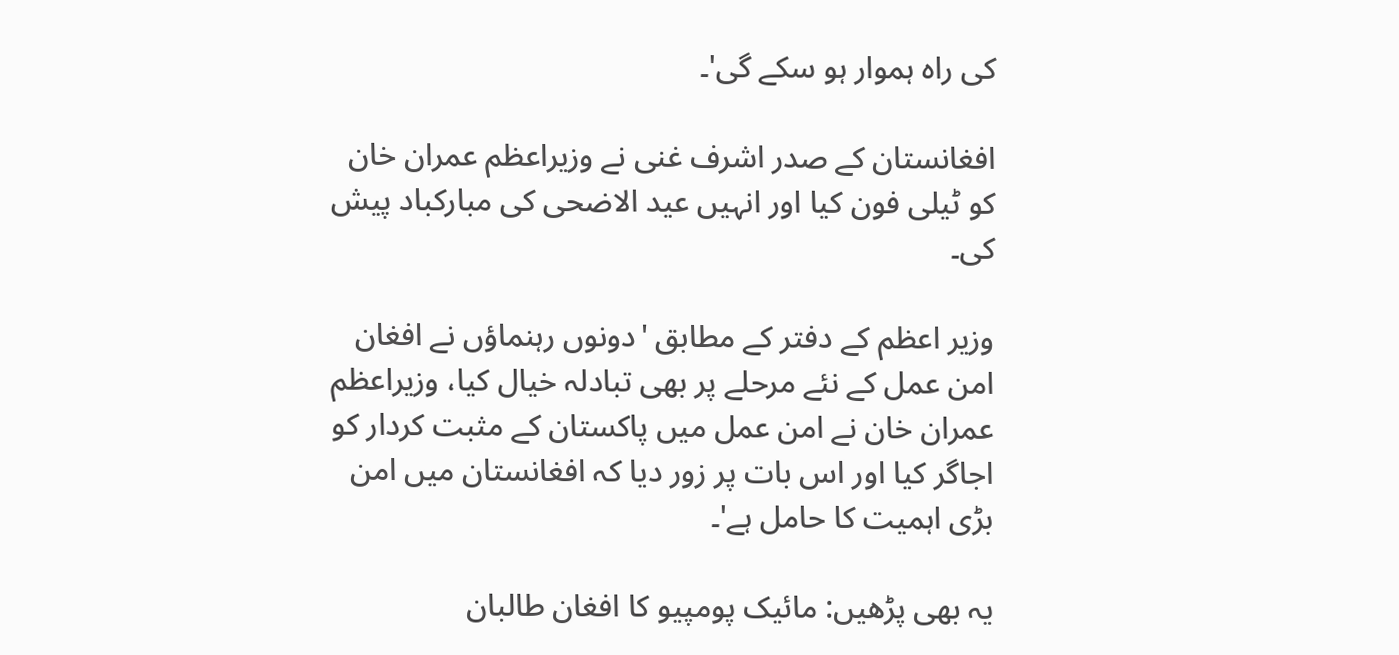کی راہ ہموار ہو سکے گی'۔

افغانستان کے صدر اشرف غنی نے وزیراعظم عمران خان کو ٹیلی فون کیا اور انہیں عید الاضحی کی مبارکباد پیش کی۔

وزیر اعظم کے دفتر کے مطابق 'دونوں رہنماؤں نے افغان امن عمل کے نئے مرحلے پر بھی تبادلہ خیال کیا، وزیراعظم عمران خان نے امن عمل میں پاکستان کے مثبت کردار کو اجاگر کیا اور اس بات پر زور دیا کہ افغانستان میں امن بڑی اہمیت کا حامل ہے'۔

یہ بھی پڑھیں: مائیک پومپیو کا افغان طالبان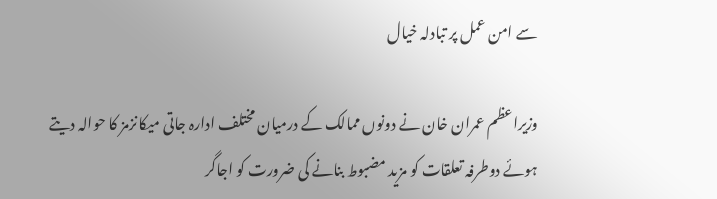سے امن عمل پر تبادلہ خیال

وزیراعظم عمران خان نے دونوں ممالک کے درمیان مختلف ادارہ جاتی میکانزمز کا حوالہ دیتے ہوئے دوطرفہ تعلقات کو مزید مضبوط بنانے کی ضرورت کو اجاگر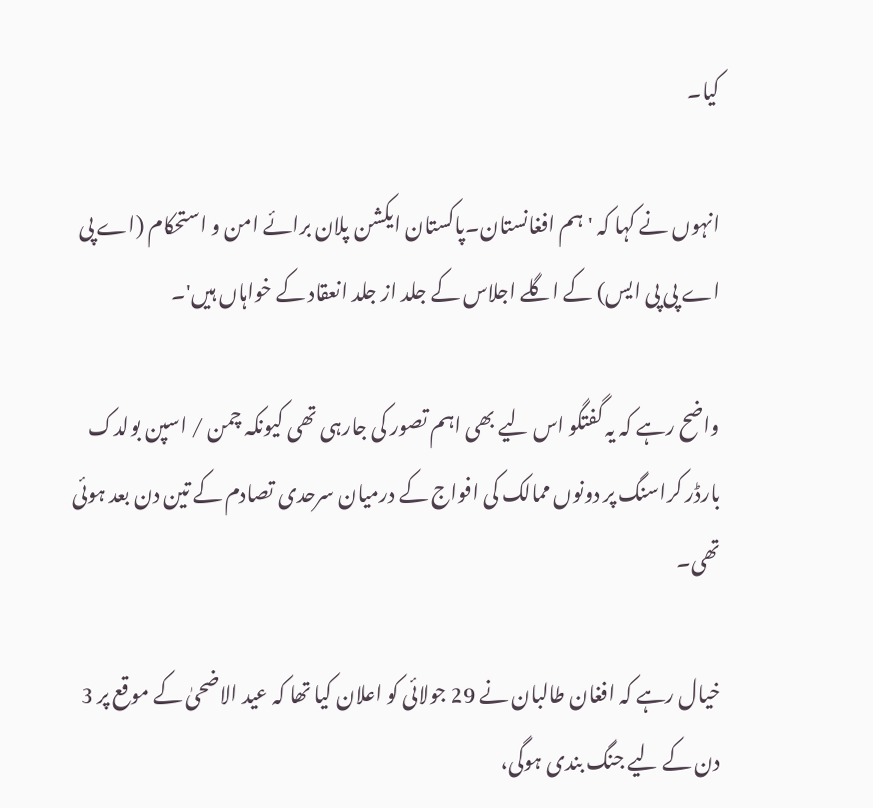کیا۔

انہوں نے کہا کہ 'ہم افغانستان۔پاکستان ایکشن پلان برائے امن و استحکام (اے پی اے پی پی ایس) کے اگلے اجلاس کے جلد از جلد انعقاد کے خواہاں ہیں'۔

واضح رہے کہ یہ گفتگو اس لیے بھی اہم تصور کی جارہی تھی کیونکہ چمن / اسپن بولدک بارڈر کراسنگ پر دونوں ممالک کی افواج کے درمیان سرحدی تصادم کے تین دن بعد ہوئی تھی۔

خیال رہے کہ افغان طالبان نے 29 جولائی کو اعلان کیا تھا کہ عید الاضحیٰ کے موقع پر 3 دن کے لیے جنگ بندی ہوگی،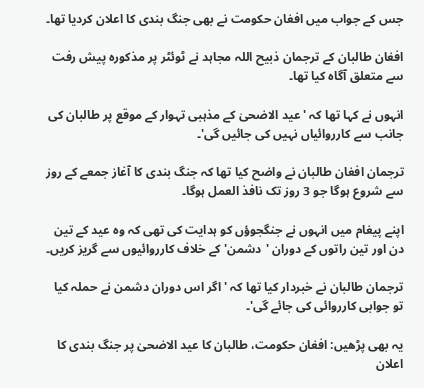جس کے جواب میں افغان حکومت نے بھی جنگ بندی کا اعلان کردیا تھا۔

افغان طالبان کے ترجمان ذبیح اللہ مجاہد نے ٹوئٹر پر مذکورہ پیش رفت سے متعلق آگاہ کیا تھا۔

انہوں نے کہا تھا کہ 'عید الاضحیٰ کے مذہبی تہوار کے موقع پر طالبان کی جانب سے کارروائیاں نہیں کی جائیں گی'۔

ترجمان افغان طالبان نے واضح کیا تھا کہ جنگ بندی کا آغاز جمعے کے روز سے شروع ہوگا جو 3 روز تک نافذ العمل ہوگا۔

اپنے پیغام میں انہوں نے جنگجوؤں کو ہدایت کی تھی کہ وہ عید کے تین دن اور تین راتوں کے دوران 'دشمن' کے خلاف کارروائیوں سے گریز کریں۔

ترجمان طالبان نے خبردار کیا تھا کہ 'اگر اس دوران دشمن نے حملہ کیا تو جوابی کارروائی کی جائے گی'۔

یہ بھی پڑھیں: افغان حکومت، طالبان کا عید الاضحیٰ پر جنگ بندی کا اعلان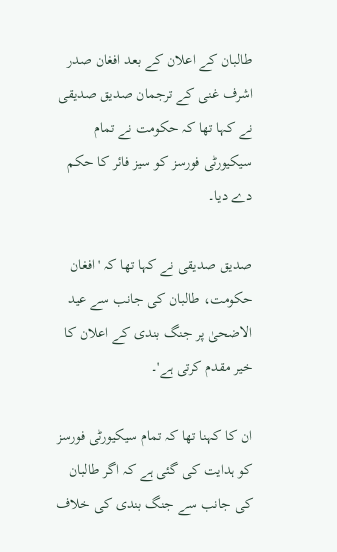طالبان کے اعلان کے بعد افغان صدر اشرف غنی کے ترجمان صدیق صدیقی نے کہا تھا کہ حکومت نے تمام سیکیورٹی فورسز کو سیز فائر کا حکم دے دیا۔

صدیق صدیقی نے کہا تھا کہ 'افغان حکومت، طالبان کی جانب سے عید الاضحیٰ پر جنگ بندی کے اعلان کا خیر مقدم کرتی ہے'۔

ان کا کہنا تھا کہ تمام سیکیورٹی فورسز کو ہدایت کی گئی ہے کہ اگر طالبان کی جانب سے جنگ بندی کی خلاف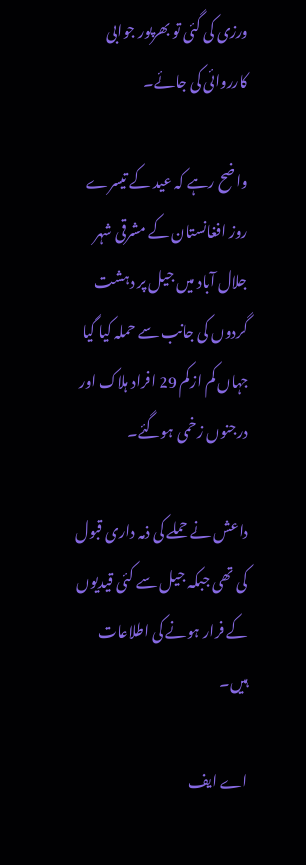ورزی کی گئی تو بھرپور جوابی کارروائی کی جائے۔

واضح رہے کہ عید کے تیسرے روز افغانستان کے مشرقی شہر جلال آباد میں جیل پر دہشت گردوں کی جانب سے حملہ کیا گیا جہاں کم ازکم 29 افراد ہلاک اور درجنوں زخمی ہوگئے۔

داعش نے حملے کی ذمہ داری قبول کی تھی جبکہ جیل سے کئی قیدیوں کے فرار ہونے کی اطلاعات ہیں۔

اے ایف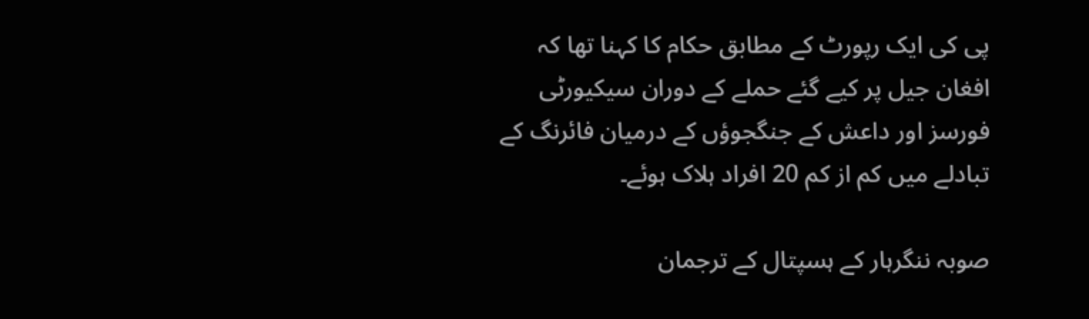پی کی ایک رپورٹ کے مطابق حکام کا کہنا تھا کہ افغان جیل پر کیے گئے حملے کے دوران سیکیورٹی فورسز اور داعش کے جنگجوؤں کے درمیان فائرنگ کے تبادلے میں کم از کم 20 افراد ہلاک ہوئے۔

صوبہ ننگرہار کے ہسپتال کے ترجمان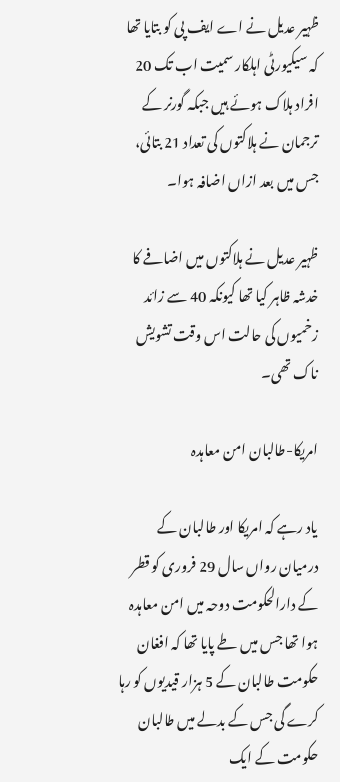ظہیر عدیل نے اے ایف پی کو بتایا تھا کہ سیکیورٹی اہلکار سمیت اب تک 20 افراد ہلاک ہوئے ہیں جبکہ گورنر کے ترجمان نے ہلاکتوں کی تعداد 21 بتائی، جس میں بعد ازاں اضافہ ہوا۔

ظہیر عدیل نے ہلاکتوں میں اضافے کا خدشہ ظاہر کیا تھا کیونکہ 40 سے زائد زخمیوں کی حالت اس وقت تشویش ناک تھی۔

امریکا-طالبان امن معاہدہ

یاد رہے کہ امریکا اور طالبان کے درمیان رواں سال 29 فروری کو قطر کے دارالحکومت دوحہ میں امن معاہدہ ہوا تھا جس میں طے پایا تھا کہ افغان حکومت طالبان کے 5 ہزار قیدیوں کو رہا کرے گی جس کے بدلے میں طالبان حکومت کے ایک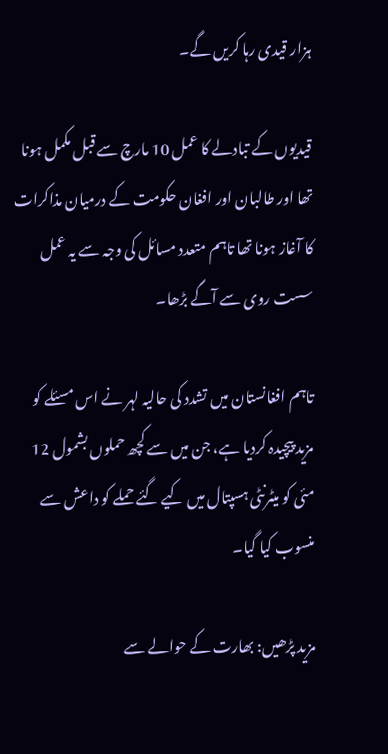ہزار قیدی رہا کریں گے۔

قیدیوں کے تبادلے کا عمل 10 مارچ سے قبل مکمل ہونا تھا اور طالبان اور افغان حکومت کے درمیان مذاکرات کا آغاز ہونا تھا تاہم متعدد مسائل کی وجہ سے یہ عمل سست روی سے آگے بڑھا۔

تاہم افغانستان میں تشدد کی حالیہ لہر نے اس مسئلے کو مزید پیچیدہ کردیا ہے، جن میں سے کچھ حملوں بشمول 12 مئی کو میٹرنٹی ہسپتال میں کیے گئے حملے کو داعش سے منسوب کیا گیا۔

مزید پڑھیں: بھارت کے حوالے سے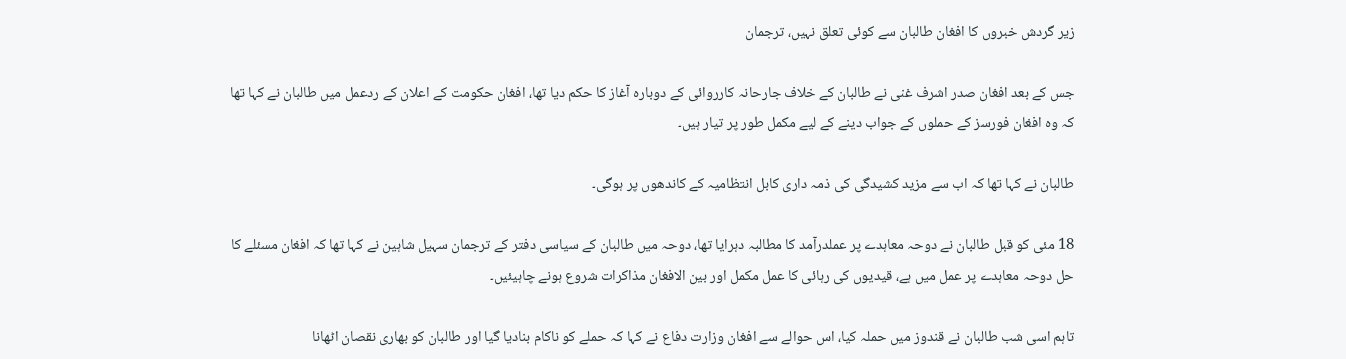زیر گردش خبروں کا افغان طالبان سے کوئی تعلق نہیں، ترجمان

جس کے بعد افغان صدر اشرف غنی نے طالبان کے خلاف جارحانہ کارروائی کے دوبارہ آغاز کا حکم دیا تھا، افغان حکومت کے اعلان کے ردعمل میں طالبان نے کہا تھا کہ وہ افغان فورسز کے حملوں کے جواب دینے کے لیے مکمل طور پر تیار ہیں۔

طالبان نے کہا تھا کہ اب سے مزید کشیدگی کی ذمہ داری کابل انتظامیہ کے کاندھوں پر ہوگی۔

18 مئی کو قبل طالبان نے دوحہ معاہدے پر عملدرآمد کا مطالبہ دہرایا تھا، دوحہ میں طالبان کے سیاسی دفتر کے ترجمان سہیل شاہین نے کہا تھا کہ افغان مسئلے کا حل دوحہ معاہدے پر عمل میں ہے، قیدیوں کی رہائی کا عمل مکمل اور بین الافغان مذاکرات شروع ہونے چاہیئیں۔

تاہم اسی شب طالبان نے قندوز میں حملہ کیا، اس حوالے سے افغان وزارت دفاع نے کہا کہ حملے کو ناکام بنادیا گیا اور طالبان کو بھاری نقصان اٹھانا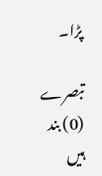پڑا۔

تبصرے (0) بند ہیں